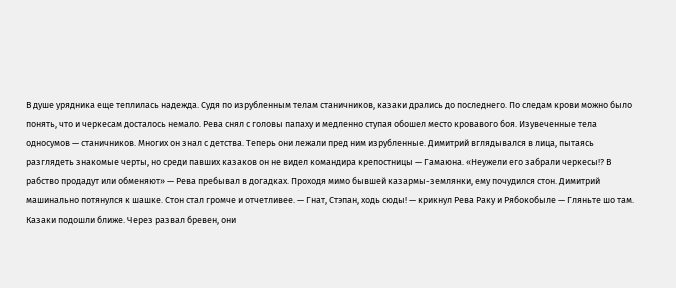В душе урядника еще теплилась надежда. Судя по изрубленным телам станичников, казаки дрались до последнего. По следам крови можно было понять, что и черкесам досталось немало. Рева снял с головы папаху и медленно ступая обошел место кровавого боя. Изувеченные тела односумов — станичников. Многих он знал с детства. Теперь они лежали пред ним изрубленные. Димитрий вглядывался в лица, пытаясь разглядеть знакомые черты, но среди павших казаков он не видел командира крепостницы — Гамаюна. «Неужели его забрали черкесы!? В рабство продадут или обменяют» — Рева пребывал в догадках. Проходя мимо бывшей казармы-землянки, ему почудился стон. Димитрий машинально потянулся к шашке. Стон стал громче и отчетливее. — Гнат, Стэпан, ходь сюды! — крикнул Рева Раку и Рябокобыле — Гляньте шо там. Казаки подошли ближе. Через развал бревен, они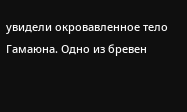увидели окровавленное тело Гамаюна. Одно из бревен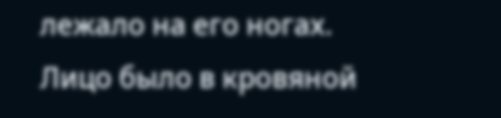лежало на его ногах. Лицо было в кровяной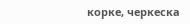корке, черкеска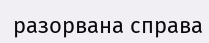разорвана справа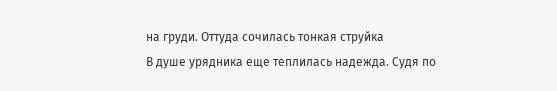на груди. Оттуда сочилась тонкая струйка
В душе урядника еще теплилась надежда. Судя по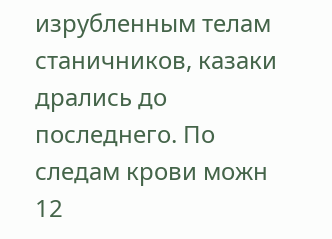изрубленным телам станичников, казаки дрались до последнего. По следам крови можн
12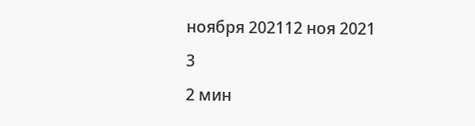ноября 202112 ноя 2021
3
2 мин